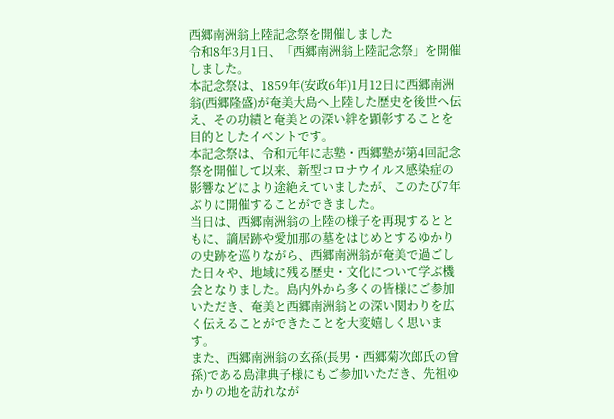西郷南洲翁上陸記念祭を開催しました
令和8年3月1日、「西郷南洲翁上陸記念祭」を開催しました。
本記念祭は、1859年(安政6年)1月12日に西郷南洲翁(西郷隆盛)が奄美大島へ上陸した歴史を後世へ伝え、その功績と奄美との深い絆を顕彰することを目的としたイベントです。
本記念祭は、令和元年に志塾・西郷塾が第4回記念祭を開催して以来、新型コロナウイルス感染症の影響などにより途絶えていましたが、このたび7年ぶりに開催することができました。
当日は、西郷南洲翁の上陸の様子を再現するとともに、謫居跡や愛加那の墓をはじめとするゆかりの史跡を巡りながら、西郷南洲翁が奄美で過ごした日々や、地域に残る歴史・文化について学ぶ機会となりました。島内外から多くの皆様にご参加いただき、奄美と西郷南洲翁との深い関わりを広く伝えることができたことを大変嬉しく思います。
また、西郷南洲翁の玄孫(長男・西郷菊次郎氏の曾孫)である島津典子様にもご参加いただき、先祖ゆかりの地を訪れなが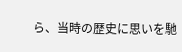ら、当時の歴史に思いを馳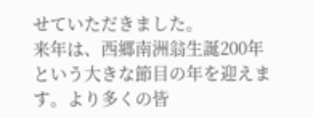せていただきました。
来年は、西郷南洲翁生誕200年という大きな節目の年を迎えます。より多くの皆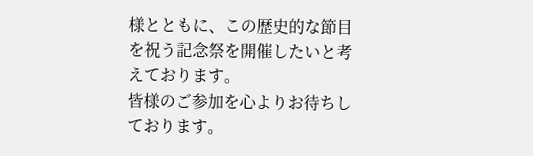様とともに、この歴史的な節目を祝う記念祭を開催したいと考えております。
皆様のご参加を心よりお待ちしております。